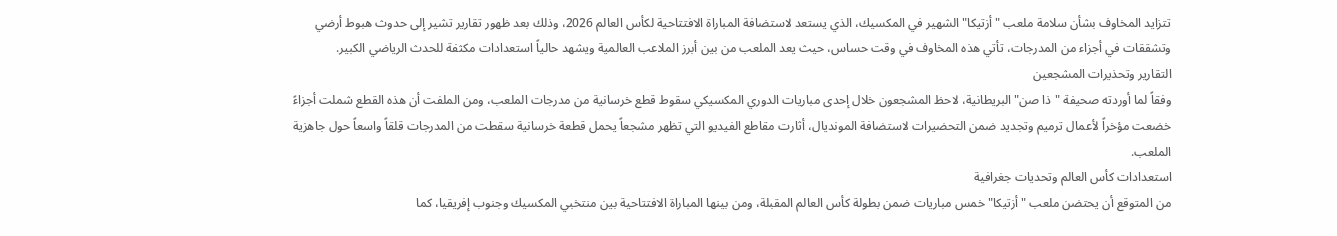تتزايد المخاوف بشأن سلامة ملعب "أزتيكا" الشهير في المكسيك، الذي يستعد لاستضافة المباراة الافتتاحية لكأس العالم 2026، وذلك بعد ظهور تقارير تشير إلى حدوث هبوط أرضي وتشققات في أجزاء من المدرجات، تأتي هذه المخاوف في وقت حساس، حيث يعد الملعب من بين أبرز الملاعب العالمية ويشهد حالياً استعدادات مكثفة للحدث الرياضي الكبير.
التقارير وتحذيرات المشجعين
وفقاً لما أوردته صحيفة "ذا صن" البريطانية، لاحظ المشجعون خلال إحدى مباريات الدوري المكسيكي سقوط قطع خرسانية من مدرجات الملعب، ومن الملفت أن هذه القطع شملت أجزاءً خضعت مؤخراً لأعمال ترميم وتجديد ضمن التحضيرات لاستضافة المونديال، أثارت مقاطع الفيديو التي تظهر مشجعاً يحمل قطعة خرسانية سقطت من المدرجات قلقاً واسعاً حول جاهزية الملعب.
استعدادات كأس العالم وتحديات جغرافية
من المتوقع أن يحتضن ملعب "أزتيكا" خمس مباريات ضمن بطولة كأس العالم المقبلة، ومن بينها المباراة الافتتاحية بين منتخبي المكسيك وجنوب إفريقيا، كما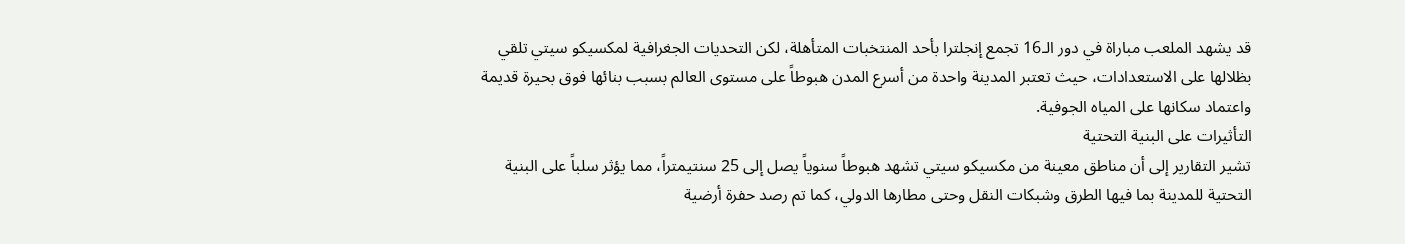قد يشهد الملعب مباراة في دور الـ16 تجمع إنجلترا بأحد المنتخبات المتأهلة، لكن التحديات الجغرافية لمكسيكو سيتي تلقي بظلالها على الاستعدادات، حيث تعتبر المدينة واحدة من أسرع المدن هبوطاً على مستوى العالم بسبب بنائها فوق بحيرة قديمة واعتماد سكانها على المياه الجوفية.
التأثيرات على البنية التحتية
تشير التقارير إلى أن مناطق معينة من مكسيكو سيتي تشهد هبوطاً سنوياً يصل إلى 25 سنتيمتراً، مما يؤثر سلباً على البنية التحتية للمدينة بما فيها الطرق وشبكات النقل وحتى مطارها الدولي، كما تم رصد حفرة أرضية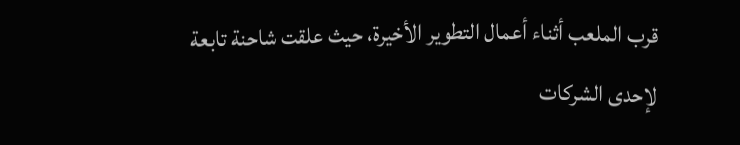قرب الملعب أثناء أعمال التطوير الأخيرة، حيث علقت شاحنة تابعة لإحدى الشركات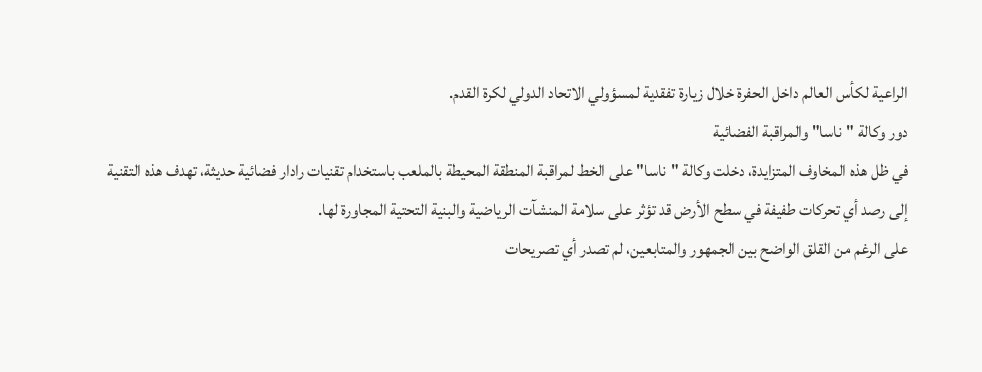الراعية لكأس العالم داخل الحفرة خلال زيارة تفقدية لمسؤولي الاتحاد الدولي لكرة القدم.
دور وكالة "ناسا" والمراقبة الفضائية
في ظل هذه المخاوف المتزايدة، دخلت وكالة "ناسا" على الخط لمراقبة المنطقة المحيطة بالملعب باستخدام تقنيات رادار فضائية حديثة، تهدف هذه التقنية إلى رصد أي تحركات طفيفة في سطح الأرض قد تؤثر على سلامة المنشآت الرياضية والبنية التحتية المجاورة لها.
على الرغم من القلق الواضح بين الجمهور والمتابعين، لم تصدر أي تصريحات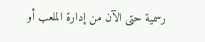رسمية حتى الآن من إدارة الملعب أو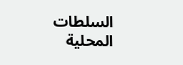السلطات المحلية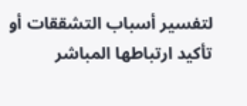لتفسير أسباب التشققات أو تأكيد ارتباطها المباشر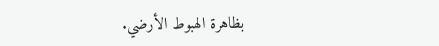بظاهرة الهبوط الأرضي.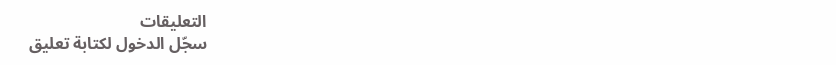التعليقات
سجّل الدخول لكتابة تعليق